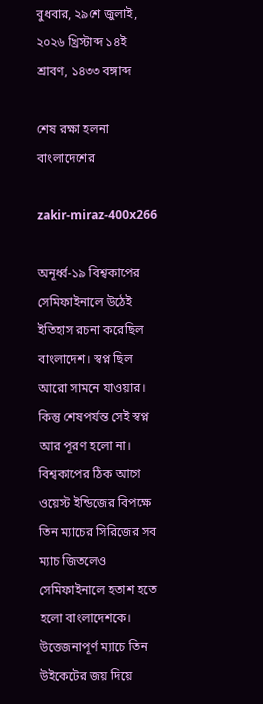বুধবার, ২৯শে জুলাই, ২০২৬ খ্রিস্টাব্দ ১৪ই শ্রাবণ, ১৪৩৩ বঙ্গাব্দ

শেষ রক্ষা হলনা বাংলাদেশের

zakir-miraz-400x266

অনূর্ধ্ব-১৯ বিশ্বকাপের সেমিফাইনালে উঠেই ইতিহাস রচনা করেছিল বাংলাদেশ। স্বপ্ন ছিল আরো সামনে যাওয়ার। কিন্তু শেষপর্যন্ত সেই স্বপ্ন আর পূরণ হলো না। বিশ্বকাপের ঠিক আগে ওয়েস্ট ইন্ডিজের বিপক্ষে তিন ম্যাচের সিরিজের সব ম্যাচ জিতলেও সেমিফাইনালে হতাশ হতে হলো বাংলাদেশকে। উত্তেজনাপূর্ণ ম্যাচে তিন উইকেটের জয় দিয়ে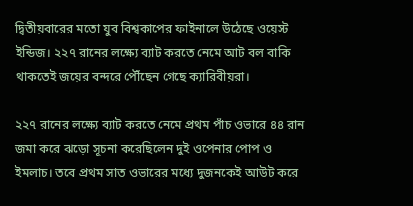দ্বিতীয়বারের মতো যুব বিশ্বকাপের ফাইনালে উঠেছে ওয়েস্ট ইন্ডিজ। ২২৭ রানের লক্ষ্যে ব্যাট করতে নেমে আট বল বাকি থাকতেই জয়ের বন্দরে পৌঁছেন গেছে ক্যারিবীয়রা।

২২৭ রানের লক্ষ্যে ব্যাট করতে নেমে প্রথম পাঁচ ওভারে ৪৪ রান জমা করে ঝড়ো সূচনা করেছিলেন দুই ওপেনার পোপ ও ইমলাচ। তবে প্রথম সাত ওভারের মধ্যে দুজনকেই আউট করে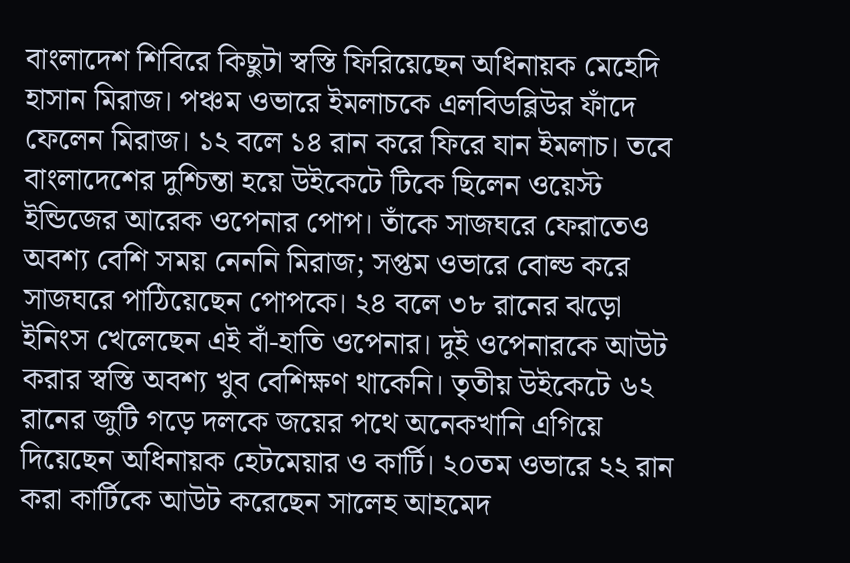বাংলাদেশ শিবিরে কিছুটা স্বস্তি ফিরিয়েছেন অধিনায়ক মেহেদি হাসান মিরাজ। পঞ্চম ওভারে ইমলাচকে এলবিডব্লিউর ফাঁদে ফেলেন মিরাজ। ১২ বলে ১৪ রান করে ফিরে যান ইমলাচ। তবে বাংলাদেশের দুশ্চিন্তা হয়ে উইকেটে টিকে ছিলেন ওয়েস্ট ইন্ডিজের আরেক ওপেনার পোপ। তাঁকে সাজঘরে ফেরাতেও অবশ্য বেশি সময় নেননি মিরাজ; সপ্তম ওভারে বোল্ড করে সাজঘরে পাঠিয়েছেন পোপকে। ২৪ বলে ৩৮ রানের ঝড়ো ইনিংস খেলেছেন এই বাঁ-হাতি ওপেনার। দুই ওপেনারকে আউট করার স্বস্তি অবশ্য খুব বেশিক্ষণ থাকেনি। তৃতীয় উইকেটে ৬২ রানের জুটি গড়ে দলকে জয়ের পথে অনেকখানি এগিয়ে দিয়েছেন অধিনায়ক হেটমেয়ার ও কার্টি। ২০তম ওভারে ২২ রান করা কার্টিকে আউট করেছেন সালেহ আহমেদ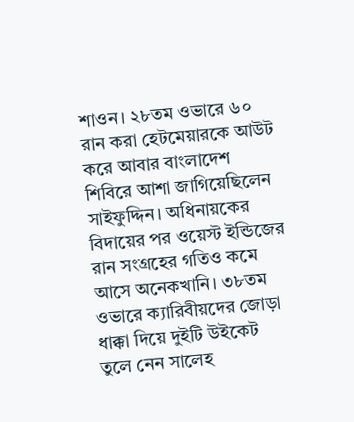শাওন। ২৮তম ওভারে ৬০ রান করা হেটমেয়ারকে আউট করে আবার বাংলাদেশ শিবিরে আশা জাগিয়েছিলেন সাইফুদ্দিন। অধিনায়কের বিদায়ের পর ওয়েস্ট ইন্ডিজের রান সংগ্রহের গতিও কমে আসে অনেকখানি। ৩৮তম ওভারে ক্যারিবীয়দের জোড়া ধাক্কা দিয়ে দুইটি উইকেট তুলে নেন সালেহ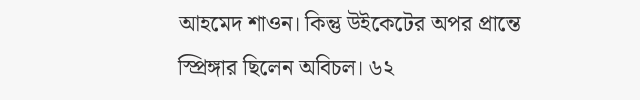আহমেদ শাওন। কিন্তু উইকেটের অপর প্রান্তে স্প্রিঙ্গার ছিলেন অবিচল। ৬২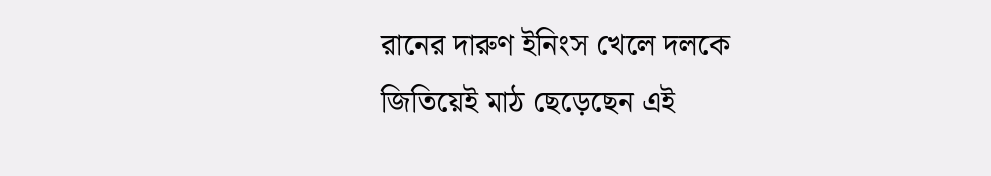রানের দারুণ ইনিংস খেলে দলকে জিতিয়েই মাঠ ছেড়েছেন এই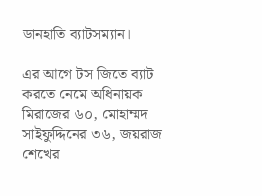ডানহাতি ব্যাটসম্যান।

এর আগে টস জিতে ব্যাট করতে নেমে অধিনায়ক মিরাজের ৬০, মোহাম্মদ সাইফুদ্দিনের ৩৬, জয়রাজ শেখের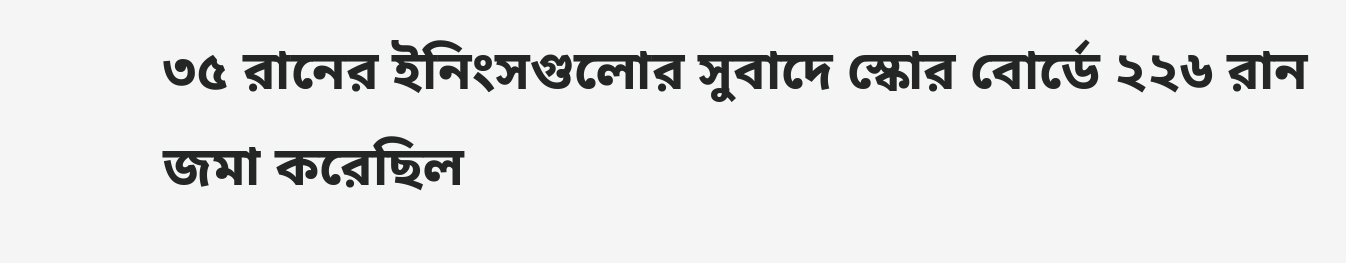৩৫ রানের ইনিংসগুলোর সুবাদে স্কোর বোর্ডে ২২৬ রান জমা করেছিল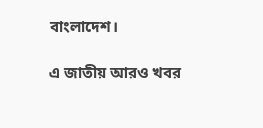বাংলাদেশ।

এ জাতীয় আরও খবর